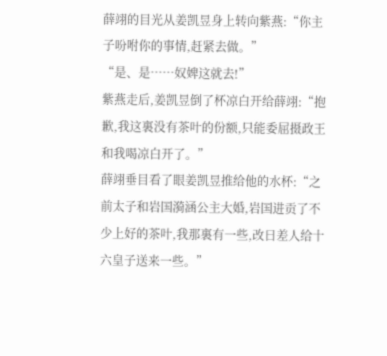薛翊的目光从姜凯昱身上转向紫燕:“你主子吩咐你的事情,赶紧去做。”
“是、是……奴婢这就去!”
紫燕走后,姜凯昱倒了杯凉白开给薛翊:“抱歉,我这裏没有茶叶的份额,只能委屈摄政王和我喝凉白开了。”
薛翊垂目看了眼姜凯昱推给他的水杯:“之前太子和岩国漪涵公主大婚,岩国进贡了不少上好的茶叶,我那裏有一些,改日差人给十六皇子送来一些。”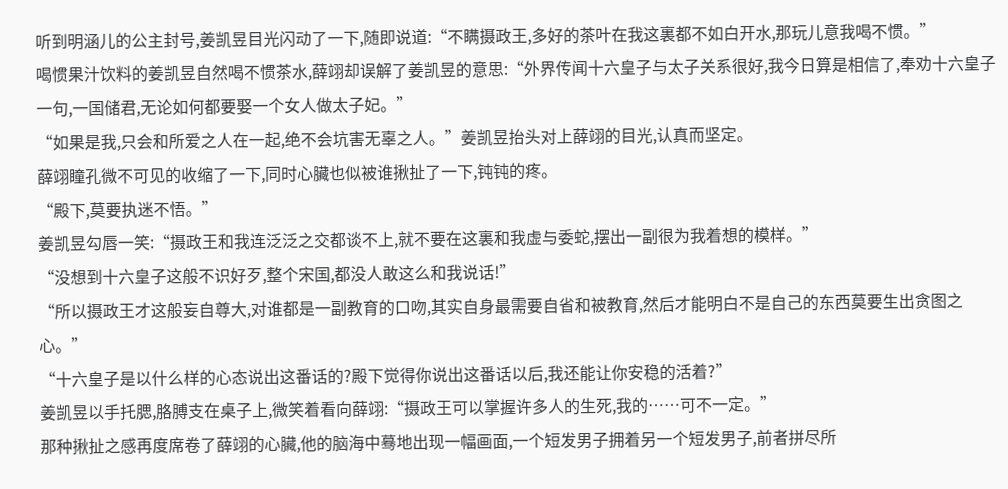听到明涵儿的公主封号,姜凯昱目光闪动了一下,随即说道:“不瞒摄政王,多好的茶叶在我这裏都不如白开水,那玩儿意我喝不惯。”
喝惯果汁饮料的姜凯昱自然喝不惯茶水,薛翊却误解了姜凯昱的意思:“外界传闻十六皇子与太子关系很好,我今日算是相信了,奉劝十六皇子一句,一国储君,无论如何都要娶一个女人做太子妃。”
“如果是我,只会和所爱之人在一起,绝不会坑害无辜之人。”姜凯昱抬头对上薛翊的目光,认真而坚定。
薛翊瞳孔微不可见的收缩了一下,同时心臟也似被谁揪扯了一下,钝钝的疼。
“殿下,莫要执迷不悟。”
姜凯昱勾唇一笑:“摄政王和我连泛泛之交都谈不上,就不要在这裏和我虚与委蛇,摆出一副很为我着想的模样。”
“没想到十六皇子这般不识好歹,整个宋国,都没人敢这么和我说话!”
“所以摄政王才这般妄自尊大,对谁都是一副教育的口吻,其实自身最需要自省和被教育,然后才能明白不是自己的东西莫要生出贪图之心。”
“十六皇子是以什么样的心态说出这番话的?殿下觉得你说出这番话以后,我还能让你安稳的活着?”
姜凯昱以手托腮,胳膊支在桌子上,微笑着看向薛翊:“摄政王可以掌握许多人的生死,我的……可不一定。”
那种揪扯之感再度席卷了薛翊的心臟,他的脑海中蓦地出现一幅画面,一个短发男子拥着另一个短发男子,前者拼尽所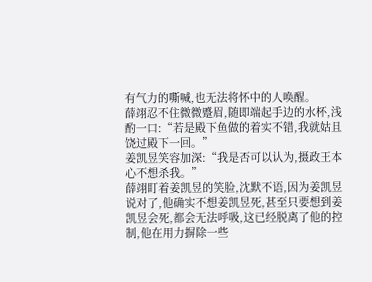有气力的嘶喊,也无法将怀中的人唤醒。
薛翊忍不住微微蹙眉,随即端起手边的水杯,浅酌一口:“若是殿下鱼做的着实不错,我就姑且饶过殿下一回。”
姜凯昱笑容加深:“我是否可以认为,摄政王本心不想杀我。”
薛翊盯着姜凯昱的笑脸,沈默不语,因为姜凯昱说对了,他确实不想姜凯昱死,甚至只要想到姜凯昱会死,都会无法呼吸,这已经脱离了他的控制,他在用力摒除一些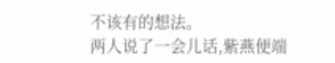不该有的想法。
两人说了一会儿话,紫燕便端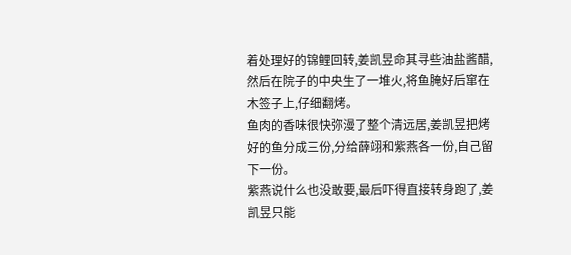着处理好的锦鲤回转,姜凯昱命其寻些油盐酱醋,然后在院子的中央生了一堆火,将鱼腌好后窜在木签子上,仔细翻烤。
鱼肉的香味很快弥漫了整个清远居,姜凯昱把烤好的鱼分成三份,分给薛翊和紫燕各一份,自己留下一份。
紫燕说什么也没敢要,最后吓得直接转身跑了,姜凯昱只能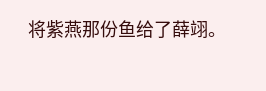将紫燕那份鱼给了薛翊。